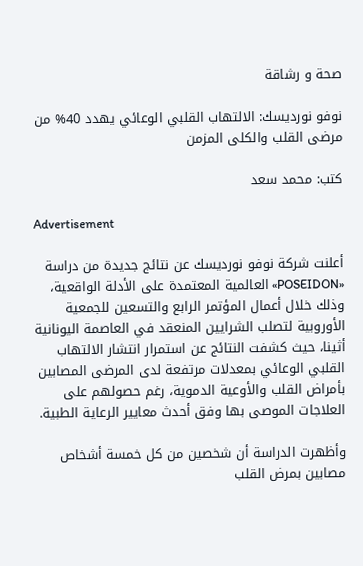صحة و رشاقة

نوفو نورديسك: الالتهاب القلبي الوعائي يهدد 40% من مرضى القلب والكلى المزمن

كتب: محمد سعد

Advertisement

أعلنت شركة نوفو نورديسك عن نتائج جديدة من دراسة «POSEIDON» العالمية المعتمدة على الأدلة الواقعية، وذلك خلال أعمال المؤتمر الرابع والتسعين للجمعية الأوروبية لتصلب الشرايين المنعقد في العاصمة اليونانية أثينا، حيث كشفت النتائج عن استمرار انتشار الالتهاب القلبي الوعائي بمعدلات مرتفعة لدى المرضى المصابين بأمراض القلب والأوعية الدموية، رغم حصولهم على العلاجات الموصى بها وفق أحدث معايير الرعاية الطبية.

وأظهرت الدراسة أن شخصين من كل خمسة أشخاص مصابين بمرض القلب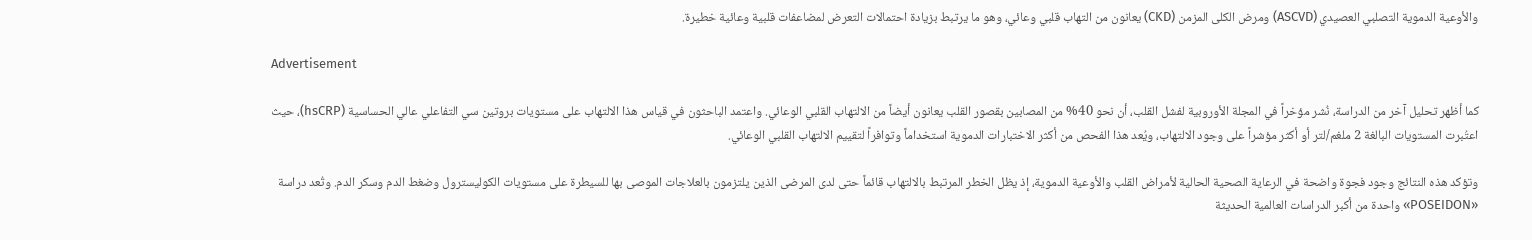والأوعية الدموية التصلبي العصيدي (ASCVD) ومرض الكلى المزمن (CKD) يعانون من التهاب قلبي وعائي، وهو ما يرتبط بزيادة احتمالات التعرض لمضاعفات قلبية وعائية خطيرة.

Advertisement

كما أظهر تحليل آخر من الدراسة، نُشر مؤخراً في المجلة الأوروبية لفشل القلب، أن نحو 40% من المصابين بقصور القلب يعانون أيضاً من الالتهاب القلبي الوعائي. واعتمد الباحثون في قياس هذا الالتهاب على مستويات بروتين سي التفاعلي عالي الحساسية (hsCRP)، حيث اعتُبرت المستويات البالغة 2 ملغم/لتر أو أكثر مؤشراً على وجود الالتهاب، ويُعد هذا الفحص من أكثر الاختبارات الدموية استخداماً وتوافراً لتقييم الالتهاب القلبي الوعائي.

وتؤكد هذه النتائج وجود فجوة واضحة في الرعاية الصحية الحالية لأمراض القلب والأوعية الدموية، إذ يظل الخطر المرتبط بالالتهاب قائماً حتى لدى المرضى الذين يلتزمون بالعلاجات الموصى بها للسيطرة على مستويات الكوليسترول وضغط الدم وسكر الدم. وتُعد دراسة «POSEIDON» واحدة من أكبر الدراسات العالمية الحديثة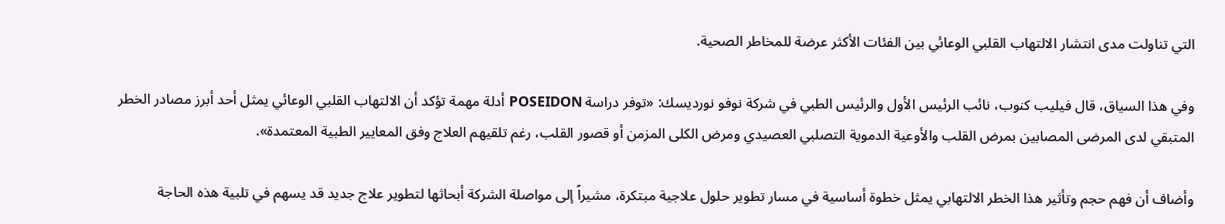التي تناولت مدى انتشار الالتهاب القلبي الوعائي بين الفئات الأكثر عرضة للمخاطر الصحية.

وفي هذا السياق، قال فيليب كنوب، نائب الرئيس الأول والرئيس الطبي في شركة نوفو نورديسك: «توفر دراسة POSEIDON أدلة مهمة تؤكد أن الالتهاب القلبي الوعائي يمثل أحد أبرز مصادر الخطر المتبقي لدى المرضى المصابين بمرض القلب والأوعية الدموية التصلبي العصيدي ومرض الكلى المزمن أو قصور القلب، رغم تلقيهم العلاج وفق المعايير الطبية المعتمدة».

وأضاف أن فهم حجم وتأثير هذا الخطر الالتهابي يمثل خطوة أساسية في مسار تطوير حلول علاجية مبتكرة، مشيراً إلى مواصلة الشركة أبحاثها لتطوير علاج جديد قد يسهم في تلبية هذه الحاجة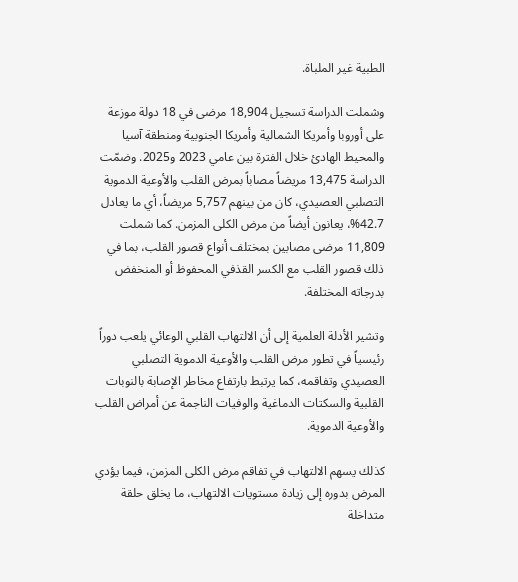الطبية غير الملباة.

وشملت الدراسة تسجيل 18,904 مرضى في 18 دولة موزعة على أوروبا وأمريكا الشمالية وأمريكا الجنوبية ومنطقة آسيا والمحيط الهادئ خلال الفترة بين عامي 2023 و2025. وضمّت الدراسة 13,475 مريضاً مصاباً بمرض القلب والأوعية الدموية التصلبي العصيدي، كان من بينهم 5,757 مريضاً، أي ما يعادل 42.7%، يعانون أيضاً من مرض الكلى المزمن. كما شملت 11,809 مرضى مصابين بمختلف أنواع قصور القلب، بما في ذلك قصور القلب مع الكسر القذفي المحفوظ أو المنخفض بدرجاته المختلفة.

وتشير الأدلة العلمية إلى أن الالتهاب القلبي الوعائي يلعب دوراً رئيسياً في تطور مرض القلب والأوعية الدموية التصلبي العصيدي وتفاقمه، كما يرتبط بارتفاع مخاطر الإصابة بالنوبات القلبية والسكتات الدماغية والوفيات الناجمة عن أمراض القلب والأوعية الدموية.

كذلك يسهم الالتهاب في تفاقم مرض الكلى المزمن، فيما يؤدي المرض بدوره إلى زيادة مستويات الالتهاب، ما يخلق حلقة متداخلة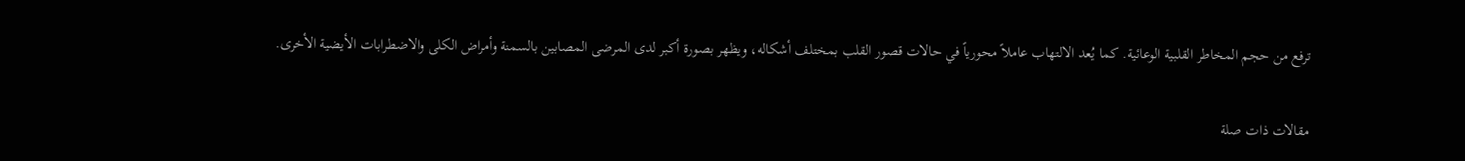ترفع من حجم المخاطر القلبية الوعائية. كما يُعد الالتهاب عاملاً محورياً في حالات قصور القلب بمختلف أشكاله، ويظهر بصورة أكبر لدى المرضى المصابين بالسمنة وأمراض الكلى والاضطرابات الأيضية الأخرى.

مقالات ذات صلة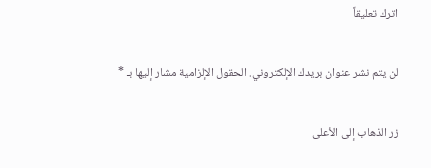اترك تعليقاً

لن يتم نشر عنوان بريدك الإلكتروني. الحقول الإلزامية مشار إليها بـ *

زر الذهاب إلى الأعلى